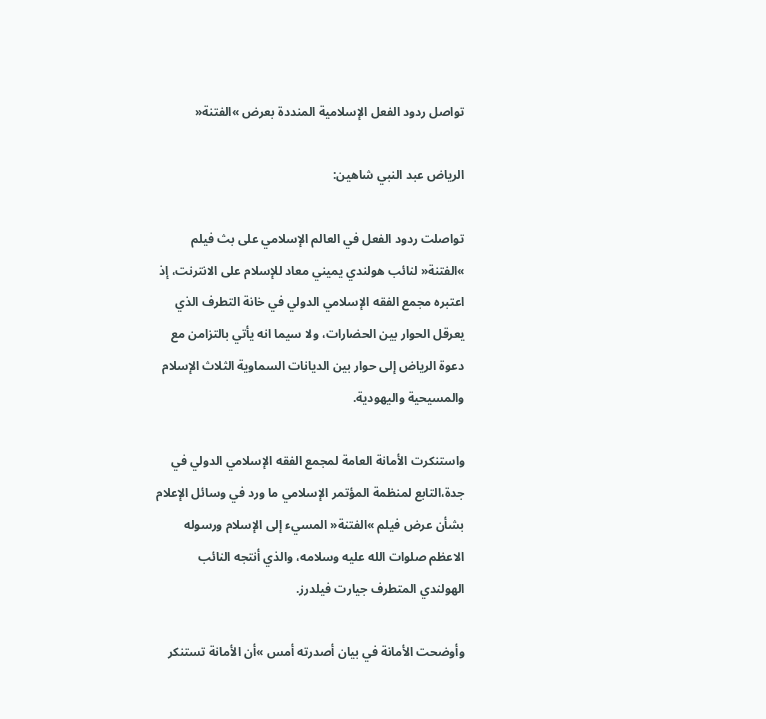تواصل ردود الفعل الإسلامية المنددة بعرض »الفتنة«

الرياض عبد النبي شاهين:

تواصلت ردود الفعل في العالم الإسلامي على بث فيلم »الفتنة« لنائب هولندي يميني معاد للإسلام على الانترنت، إذ اعتبره مجمع الفقه الإسلامي الدولي في خانة التطرف الذي يعرقل الحوار بين الحضارات، ولا سيما انه يأتي بالتزامن مع دعوة الرياض إلى حوار بين الديانات السماوية الثلاث الإسلام والمسيحية واليهودية.

واستنكرت الأمانة العامة لمجمع الفقه الإسلامي الدولي في جدة،التابع لمنظمة المؤتمر الإسلامي ما ورد في وسائل الإعلام بشأن عرض فيلم »الفتنة« المسيء إلى الإسلام ورسوله الاعظم صلوات الله عليه وسلامه، والذي أنتجه النائب الهولندي المتطرف جيارت فيلدرز.

وأوضحت الأمانة في بيان أصدرته أمس »أن الأمانة تستنكر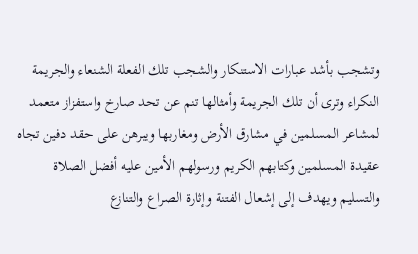وتشجب بأشد عبارات الاستنكار والشجب تلك الفعلة الشنعاء والجريمة النكراء وترى أن تلك الجريمة وأمثالها تنم عن تحد صارخ واستفزاز متعمد لمشاعر المسلمين في مشارق الأرض ومغاربها ويبرهن على حقد دفين تجاه عقيدة المسلمين وكتابهم الكريم ورسولهم الأمين عليه أفضل الصلاة والتسليم ويهدف إلى إشعال الفتنة وإثارة الصراع والتنازع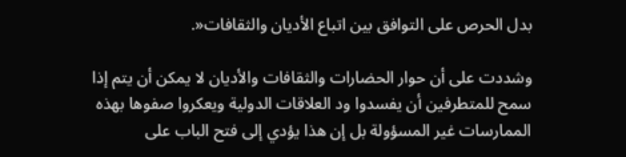بدل الحرص على التوافق بين اتباع الأديان والثقافات«.

وشددت على أن حوار الحضارات والثقافات والأديان لا يمكن أن يتم إذا سمح للمتطرفين أن يفسدوا ود العلاقات الدولية ويعكروا صفوها بهذه الممارسات غير المسؤولة بل إن هذا يؤدي إلى فتح الباب على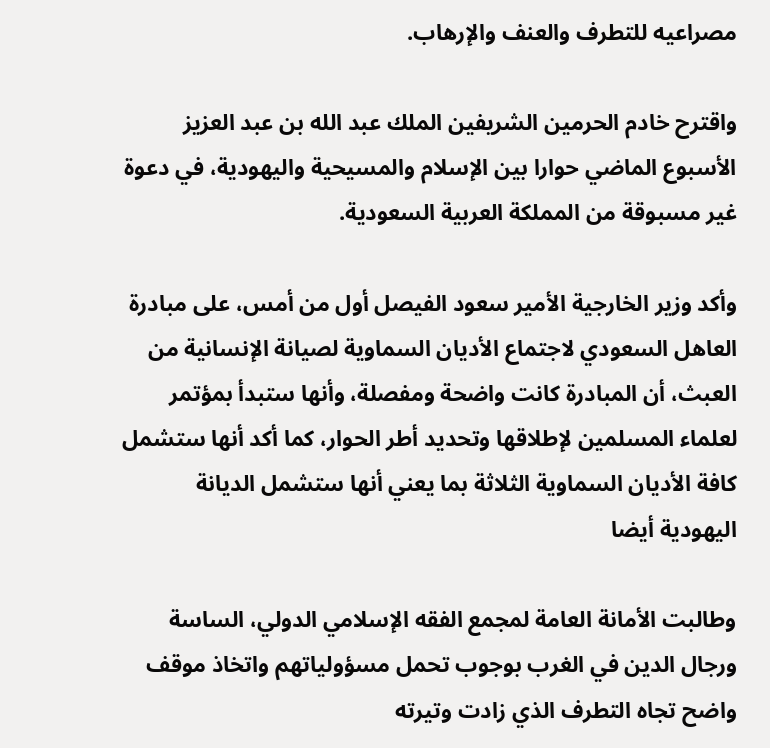مصراعيه للتطرف والعنف والإرهاب.

واقترح خادم الحرمين الشريفين الملك عبد الله بن عبد العزيز الأسبوع الماضي حوارا بين الإسلام والمسيحية واليهودية، في دعوة غير مسبوقة من المملكة العربية السعودية.

وأكد وزير الخارجية الأمير سعود الفيصل أول من أمس، على مبادرة العاهل السعودي لاجتماع الأديان السماوية لصيانة الإنسانية من العبث، أن المبادرة كانت واضحة ومفصلة، وأنها ستبدأ بمؤتمر لعلماء المسلمين لإطلاقها وتحديد أطر الحوار، كما أكد أنها ستشمل كافة الأديان السماوية الثلاثة بما يعني أنها ستشمل الديانة اليهودية أيضا

وطالبت الأمانة العامة لمجمع الفقه الإسلامي الدولي، الساسة ورجال الدين في الغرب بوجوب تحمل مسؤولياتهم واتخاذ موقف واضح تجاه التطرف الذي زادت وتيرته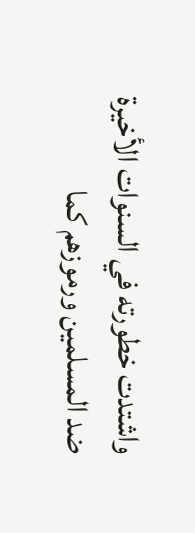واشتدت خطورته في السنوات الأخيرة ضد المسلمين ورموزهم كما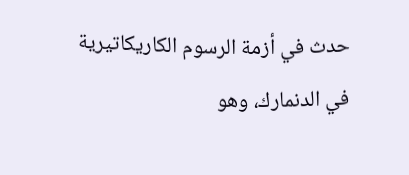حدث في أزمة الرسوم الكاريكاتيرية في الدنمارك، وهو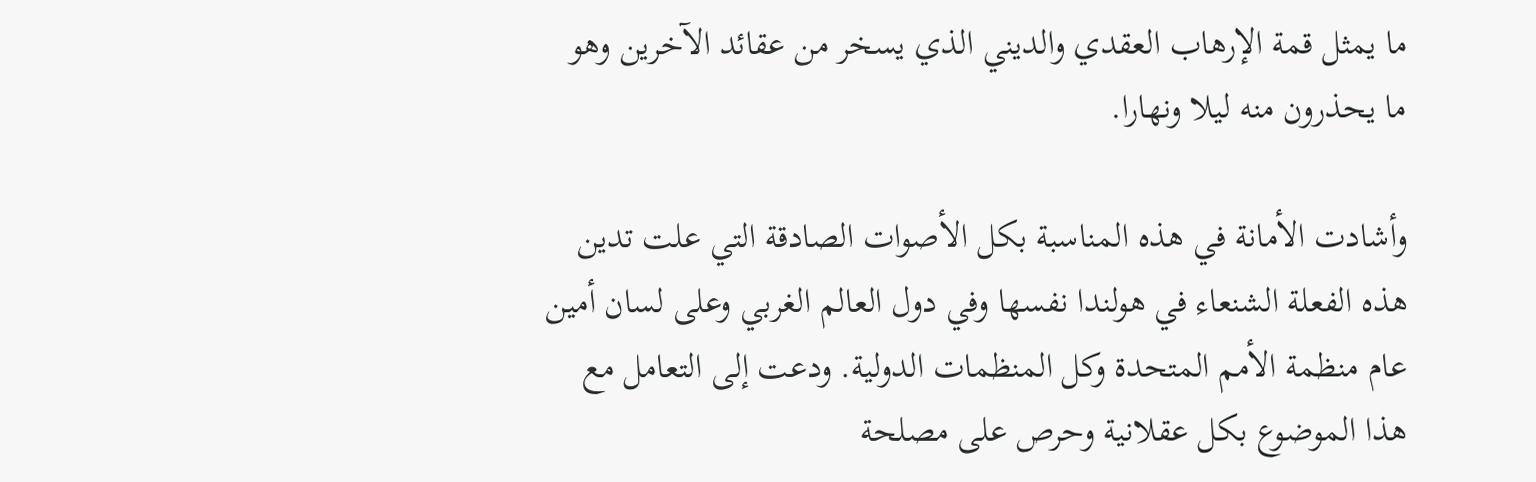ما يمثل قمة الإرهاب العقدي والديني الذي يسخر من عقائد الآخرين وهو ما يحذرون منه ليلا ونهارا.

وأشادت الأمانة في هذه المناسبة بكل الأصوات الصادقة التي علت تدين هذه الفعلة الشنعاء في هولندا نفسها وفي دول العالم الغربي وعلى لسان أمين عام منظمة الأمم المتحدة وكل المنظمات الدولية. ودعت إلى التعامل مع هذا الموضوع بكل عقلانية وحرص على مصلحة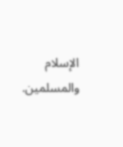الإسلام والمسلمين.